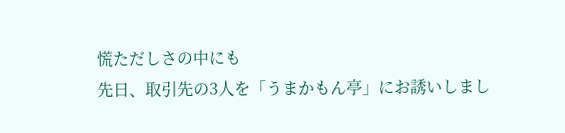慌ただしさの中にも
先日、取引先の3人を「うまかもん亭」にお誘いしまし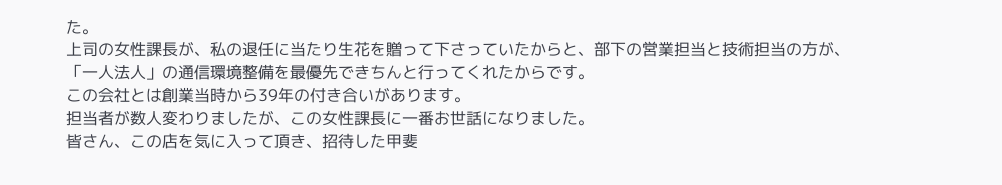た。
上司の女性課長が、私の退任に当たり生花を贈って下さっていたからと、部下の営業担当と技術担当の方が、「一人法人」の通信環境整備を最優先できちんと行ってくれたからです。
この会社とは創業当時から39年の付き合いがあります。
担当者が数人変わりましたが、この女性課長に一番お世話になりました。
皆さん、この店を気に入って頂き、招待した甲斐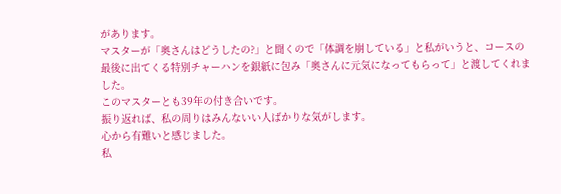があります。
マスターが「奥さんはどうしたの?」と聞くので「体調を崩している」と私がいうと、コースの最後に出てくる特別チャーハンを銀紙に包み「奥さんに元気になってもらって」と渡してくれました。
このマスターとも39年の付き合いです。
振り返れば、私の周りはみんないい人ばかりな気がします。
心から有難いと感じました。
私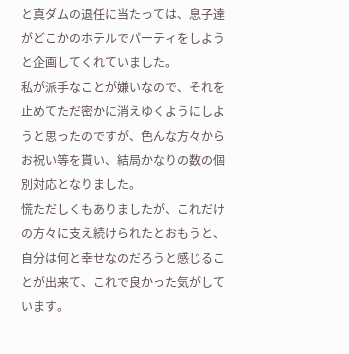と真ダムの退任に当たっては、息子達がどこかのホテルでパーティをしようと企画してくれていました。
私が派手なことが嫌いなので、それを止めてただ密かに消えゆくようにしようと思ったのですが、色んな方々からお祝い等を貰い、結局かなりの数の個別対応となりました。
慌ただしくもありましたが、これだけの方々に支え続けられたとおもうと、自分は何と幸せなのだろうと感じることが出来て、これで良かった気がしています。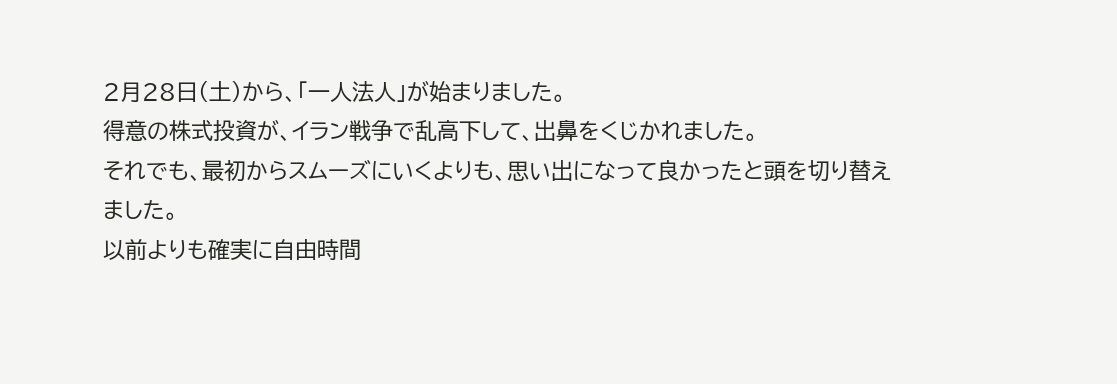2月28日(土)から、「一人法人」が始まりました。
得意の株式投資が、イラン戦争で乱高下して、出鼻をくじかれました。
それでも、最初からスムーズにいくよりも、思い出になって良かったと頭を切り替えました。
以前よりも確実に自由時間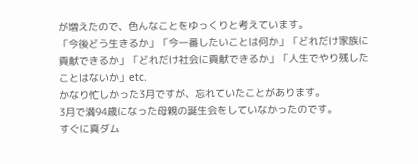が増えたので、色んなことをゆっくりと考えています。
「今後どう生きるか」「今一番したいことは何か」「どれだけ家族に貢献できるか」「どれだけ社会に貢献できるか」「人生でやり残したことはないか」etc.
かなり忙しかった3月ですが、忘れていたことがあります。
3月で満94歳になった母親の誕生会をしていなかったのです。
すぐに真ダム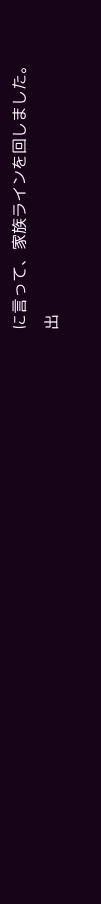に言って、家族ラインを回しました。
出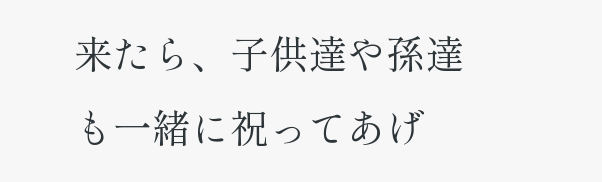来たら、子供達や孫達も一緒に祝ってあげ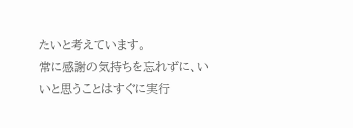たいと考えています。
常に感謝の気持ちを忘れずに、いいと思うことはすぐに実行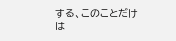する、このことだけは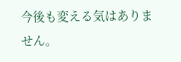今後も変える気はありません。